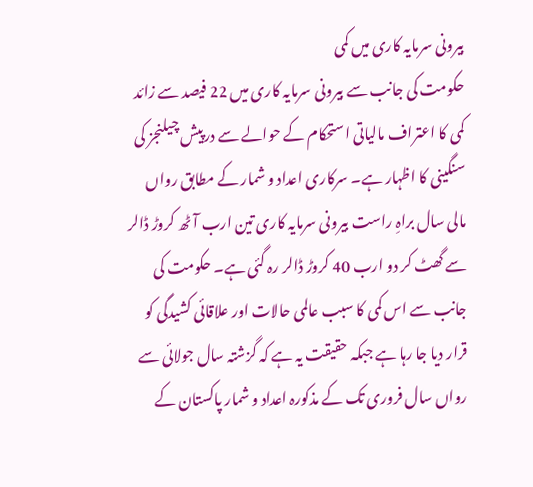بیرونی سرمایہ کاری میں کمی
حکومت کی جانب سے بیرونی سرمایہ کاری میں 22 فیصد سے زائد کمی کا اعتراف مالیاتی استحکام کے حوالے سے درپیش چیلنجز کی سنگینی کا اظہار ہے۔ سرکاری اعداد و شمار کے مطابق رواں مالی سال براہِ راست بیرونی سرمایہ کاری تین ارب آٹھ کروڑ ڈالر سے گھٹ کر دو ارب 40 کروڑ ڈالر رہ گئی ہے۔ حکومت کی جانب سے اس کمی کا سبب عالمی حالات اور علاقائی کشیدگی کو قرار دیا جا رہا ہے جبکہ حقیقت یہ ہے کہ گزشتہ سال جولائی سے رواں سال فروری تک کے مذکورہ اعداد و شمار پاکستان کے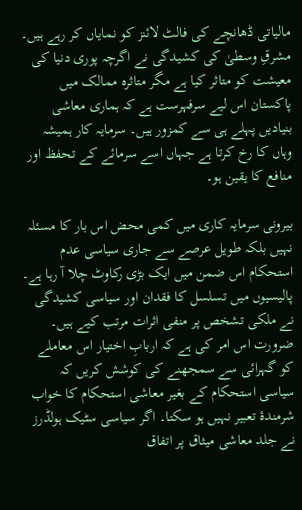مالیاتی ڈھانچے کی فالٹ لائنز کو نمایاں کر رہے ہیں۔ مشرقِ وسطیٰ کی کشیدگی نے اگرچہ پوری دنیا کی معیشت کو متاثر کیا ہے مگر متاثرہ ممالک میں پاکستان اس لیے سرفہرست ہے کہ ہماری معاشی بنیادیں پہلے ہی سے کمزور ہیں۔ سرمایہ کار ہمیشہ وہاں کا رخ کرتا ہے جہاں اسے سرمائے کے تحفظ اور منافع کا یقین ہو۔

بیرونی سرمایہ کاری میں کمی محض اس بار کا مسئلہ نہیں بلکہ طویل عرصے سے جاری سیاسی عدم استحکام اس ضمن میں ایک بڑی رکاوٹ چلا آ رہا ہے۔ پالیسیوں میں تسلسل کا فقدان اور سیاسی کشیدگی نے ملکی تشخص پر منفی اثرات مرتب کیے ہیں۔ ضرورت اس امر کی ہے کہ اربابِ اختیار اس معاملے کو گہرائی سے سمجھنے کی کوشش کریں کہ سیاسی استحکام کے بغیر معاشی استحکام کا خواب شرمندۂ تعبیر نہیں ہو سکتا۔ اگر سیاسی سٹیک ہولڈرز نے جلد معاشی میثاق پر اتفاق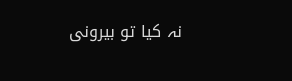نہ کیا تو بیرونی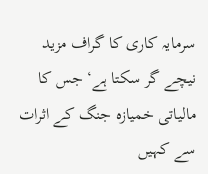سرمایہ کاری کا گراف مزید نیچے گر سکتا ہے‘ جس کا مالیاتی خمیازہ جنگ کے اثرات سے کہیں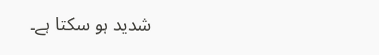شدید ہو سکتا ہے۔